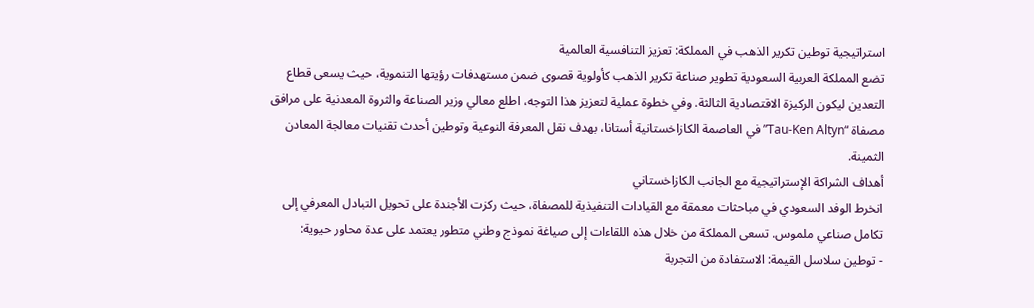استراتيجية توطين تكرير الذهب في المملكة: تعزيز التنافسية العالمية
تضع المملكة العربية السعودية تطوير صناعة تكرير الذهب كأولوية قصوى ضمن مستهدفات رؤيتها التنموية، حيث يسعى قطاع التعدين ليكون الركيزة الاقتصادية الثالثة. وفي خطوة عملية لتعزيز هذا التوجه، اطلع معالي وزير الصناعة والثروة المعدنية على مرافق مصفاة “Tau-Ken Altyn” في العاصمة الكازاخستانية أستانا، بهدف نقل المعرفة النوعية وتوطين أحدث تقنيات معالجة المعادن الثمينة.
أهداف الشراكة الإستراتيجية مع الجانب الكازاخستاني
انخرط الوفد السعودي في مباحثات معمقة مع القيادات التنفيذية للمصفاة، حيث ركزت الأجندة على تحويل التبادل المعرفي إلى تكامل صناعي ملموس. تسعى المملكة من خلال هذه اللقاءات إلى صياغة نموذج وطني متطور يعتمد على عدة محاور حيوية:
- توطين سلاسل القيمة: الاستفادة من التجربة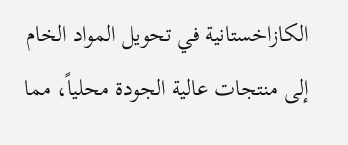الكازاخستانية في تحويل المواد الخام إلى منتجات عالية الجودة محلياً، مما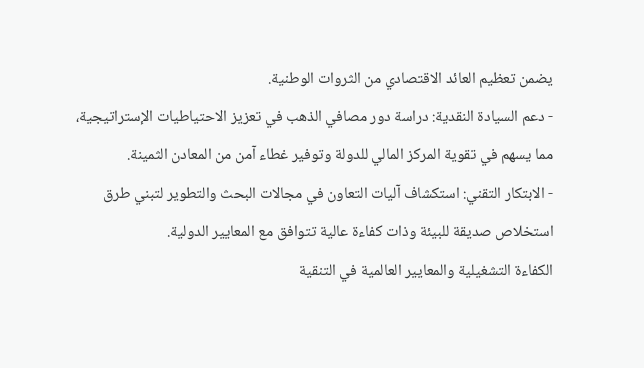يضمن تعظيم العائد الاقتصادي من الثروات الوطنية.
- دعم السيادة النقدية: دراسة دور مصافي الذهب في تعزيز الاحتياطيات الإستراتيجية، مما يسهم في تقوية المركز المالي للدولة وتوفير غطاء آمن من المعادن الثمينة.
- الابتكار التقني: استكشاف آليات التعاون في مجالات البحث والتطوير لتبني طرق استخلاص صديقة للبيئة وذات كفاءة عالية تتوافق مع المعايير الدولية.
الكفاءة التشغيلية والمعايير العالمية في التنقية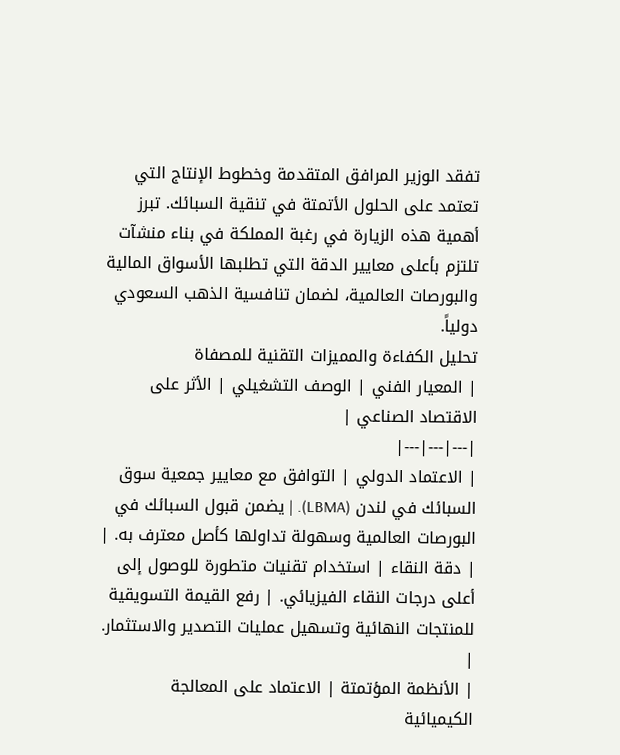تفقد الوزير المرافق المتقدمة وخطوط الإنتاج التي تعتمد على الحلول الأتمتة في تنقية السبائك. تبرز أهمية هذه الزيارة في رغبة المملكة في بناء منشآت تلتزم بأعلى معايير الدقة التي تطلبها الأسواق المالية والبورصات العالمية، لضمان تنافسية الذهب السعودي دولياً.
تحليل الكفاءة والمميزات التقنية للمصفاة
| المعيار الفني | الوصف التشغيلي | الأثر على الاقتصاد الصناعي |
|---|---|---|
| الاعتماد الدولي | التوافق مع معايير جمعية سوق السبائك في لندن (LBMA). | يضمن قبول السبائك في البورصات العالمية وسهولة تداولها كأصل معترف به. |
| دقة النقاء | استخدام تقنيات متطورة للوصول إلى أعلى درجات النقاء الفيزيائي. | رفع القيمة التسويقية للمنتجات النهائية وتسهيل عمليات التصدير والاستثمار. |
| الأنظمة المؤتمتة | الاعتماد على المعالجة الكيميائية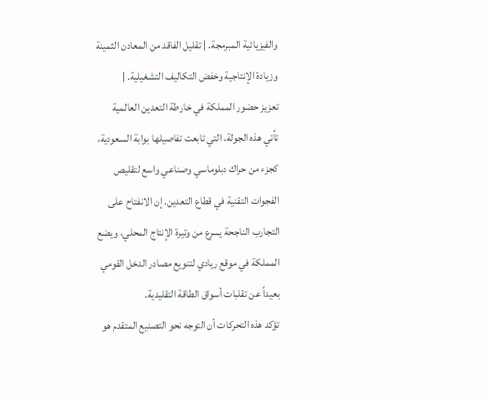والفيزيائية المبرمجة. | تقليل الفاقد من المعادن الثمينة وزيادة الإنتاجية وخفض التكاليف التشغيلية. |
تعزيز حضور المملكة في خارطة التعدين العالمية
تأتي هذه الجولة، التي تابعت تفاصيلها بوابة السعودية، كجزء من حراك دبلوماسي وصناعي واسع لتقليص الفجوات التقنية في قطاع التعدين. إن الانفتاح على التجارب الناجحة يسرع من وتيرة الإنتاج المحلي، ويضع المملكة في موقع ريادي لتنويع مصادر الدخل القومي بعيداً عن تقلبات أسواق الطاقة التقليدية.
تؤكد هذه التحركات أن التوجه نحو التصنيع المتقدم هو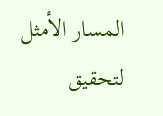المسار الأمثل لتحقيق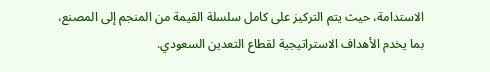الاستدامة، حيث يتم التركيز على كامل سلسلة القيمة من المنجم إلى المصنع، بما يخدم الأهداف الاستراتيجية لقطاع التعدين السعودي.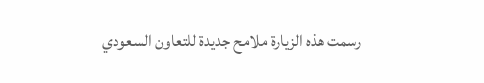رسمت هذه الزيارة ملامح جديدة للتعاون السعودي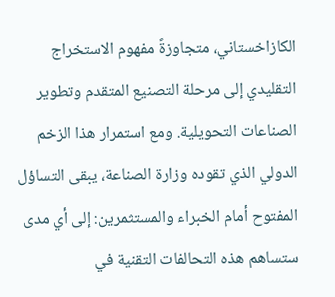الكازاخستاني، متجاوزةً مفهوم الاستخراج التقليدي إلى مرحلة التصنيع المتقدم وتطوير الصناعات التحويلية. ومع استمرار هذا الزخم الدولي الذي تقوده وزارة الصناعة، يبقى التساؤل المفتوح أمام الخبراء والمستثمرين: إلى أي مدى ستساهم هذه التحالفات التقنية في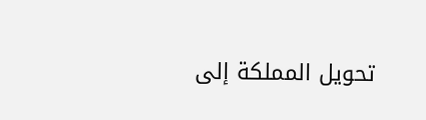تحويل المملكة إلى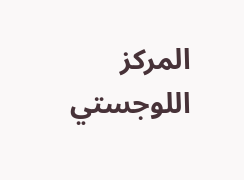المركز اللوجستي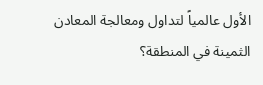الأول عالمياً لتداول ومعالجة المعادن الثمينة في المنطقة؟